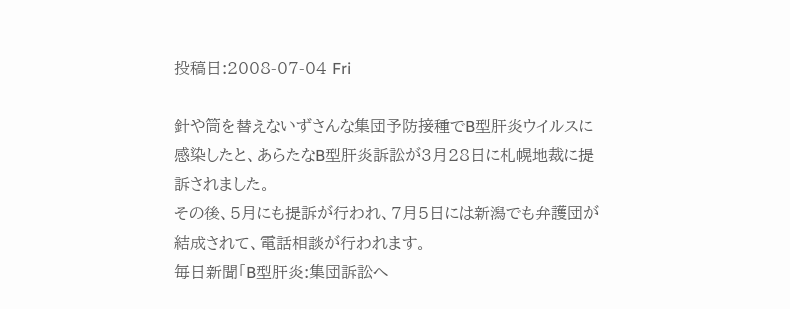投稿日:2008-07-04 Fri

針や筒を替えないずさんな集団予防接種でB型肝炎ウイルスに感染したと、あらたなB型肝炎訴訟が3月28日に札幌地裁に提訴されました。
その後、5月にも提訴が行われ、7月5日には新潟でも弁護団が結成されて、電話相談が行われます。
毎日新聞「B型肝炎:集団訴訟へ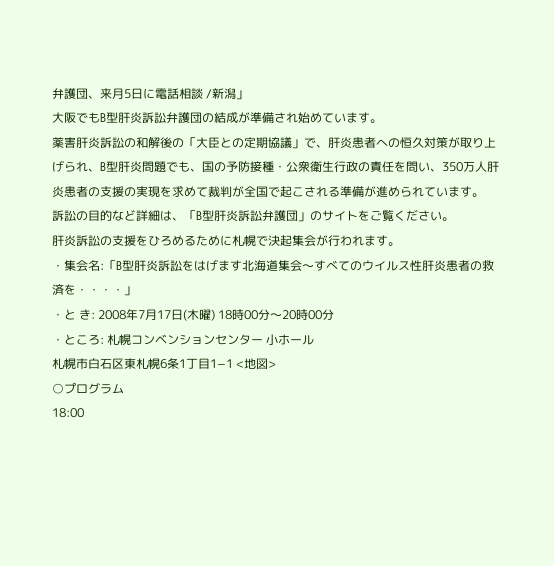弁護団、来月5日に電話相談 /新潟」
大阪でもB型肝炎訴訟弁護団の結成が準備され始めています。
薬害肝炎訴訟の和解後の「大臣との定期協議」で、肝炎患者への恒久対策が取り上げられ、B型肝炎問題でも、国の予防接種・公衆衛生行政の責任を問い、350万人肝炎患者の支援の実現を求めて裁判が全国で起こされる準備が進められています。
訴訟の目的など詳細は、「B型肝炎訴訟弁護団」のサイトをご覧ください。
肝炎訴訟の支援をひろめるために札幌で決起集会が行われます。
・集会名:「B型肝炎訴訟をはげます北海道集会〜すべてのウイルス性肝炎患者の救済を・・・・」
・と き: 2008年7月17日(木曜) 18時00分〜20時00分
・ところ: 札幌コンベンションセンター 小ホール
札幌市白石区東札幌6条1丁目1−1 <地図>
○プログラム
18:00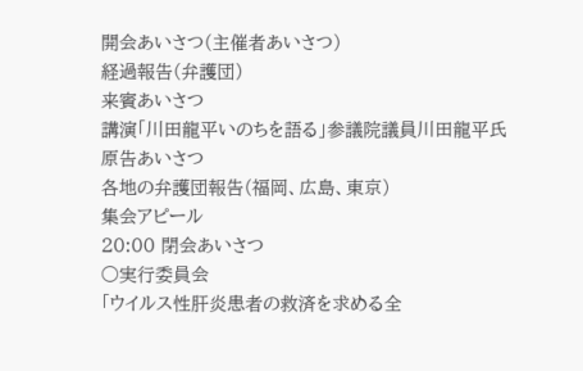開会あいさつ(主催者あいさつ)
経過報告(弁護団)
来賓あいさつ
講演「川田龍平いのちを語る」参議院議員川田龍平氏
原告あいさつ
各地の弁護団報告(福岡、広島、東京)
集会アピール
20:00 閉会あいさつ
○実行委員会
「ウイルス性肝炎患者の救済を求める全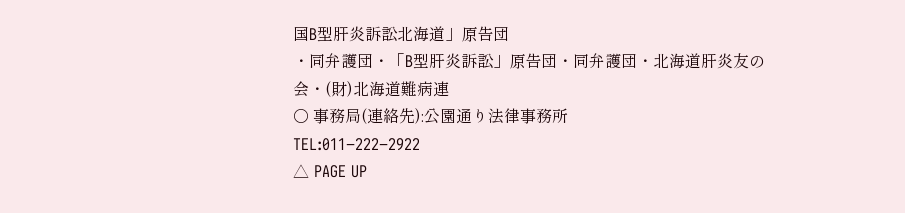国B型肝炎訴訟北海道」原告団
・同弁護団・「B型肝炎訴訟」原告団・同弁護団・北海道肝炎友の会・(財)北海道難病連
○ 事務局(連絡先):公園通り法律事務所
TEL:011−222−2922
△ PAGE UP